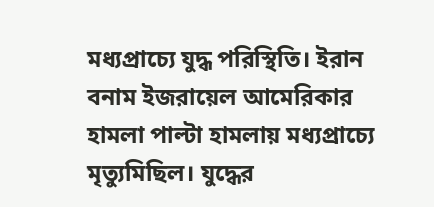মধ্যপ্রাচ্যে যুদ্ধ পরিস্থিতি। ইরান বনাম ইজরায়েল আমেরিকার হামলা পাল্টা হামলায় মধ্যপ্রাচ্যে মৃত্যুমিছিল। যুদ্ধের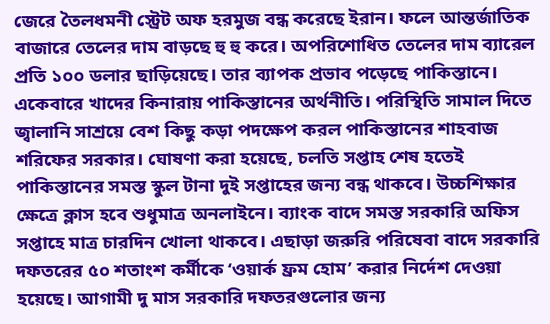জেরে তৈলধমনী স্ট্রেট অফ হরমুজ বন্ধ করেছে ইরান। ফলে আন্তর্জাতিক বাজারে তেলের দাম বাড়ছে হু হু করে। অপরিশোধিত তেলের দাম ব্যারেল প্রতি ১০০ ডলার ছাড়িয়েছে। তার ব্যাপক প্রভাব পড়েছে পাকিস্তানে। একেবারে খাদের কিনারায় পাকিস্তানের অর্থনীতি। পরিস্থিতি সামাল দিতে জ্বালানি সাশ্রয়ে বেশ কিছু কড়া পদক্ষেপ করল পাকিস্তানের শাহবাজ শরিফের সরকার। ঘোষণা করা হয়েছে, চলতি সপ্তাহ শেষ হতেই পাকিস্তানের সমস্ত স্কুল টানা দুই সপ্তাহের জন্য বন্ধ থাকবে। উচ্চশিক্ষার ক্ষেত্রে ক্লাস হবে শুধুমাত্র অনলাইনে। ব্যাংক বাদে সমস্ত সরকারি অফিস সপ্তাহে মাত্র চারদিন খোলা থাকবে। এছাড়া জরুরি পরিষেবা বাদে সরকারি দফতরের ৫০ শতাংশ কর্মীকে ‘ওয়ার্ক ফ্রম হোম’ করার নির্দেশ দেওয়া হয়েছে। আগামী দু মাস সরকারি দফতরগুলোর জন্য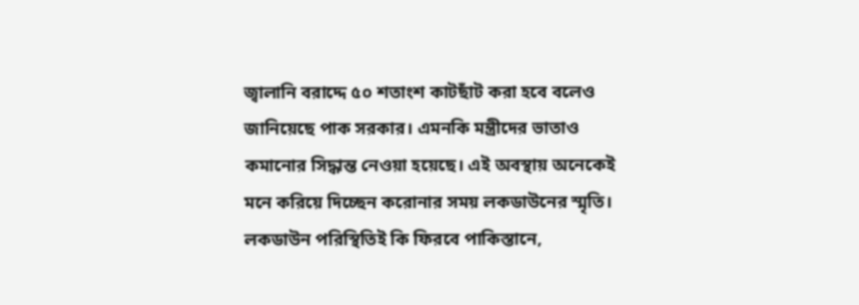জ্বালানি বরাদ্দে ৫০ শতাংশ কাটছাঁট করা হবে বলেও জানিয়েছে পাক সরকার। এমনকি মন্ত্রীদের ভাতাও কমানোর সিদ্ধান্ত নেওয়া হয়েছে। এই অবস্থায় অনেকেই মনে করিয়ে দিচ্ছেন করোনার সময় লকডাউনের স্মৃতি। লকডাউন পরিস্থিতিই কি ফিরবে পাকিস্তানে,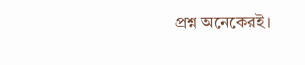প্রশ্ন অনেকেরই।